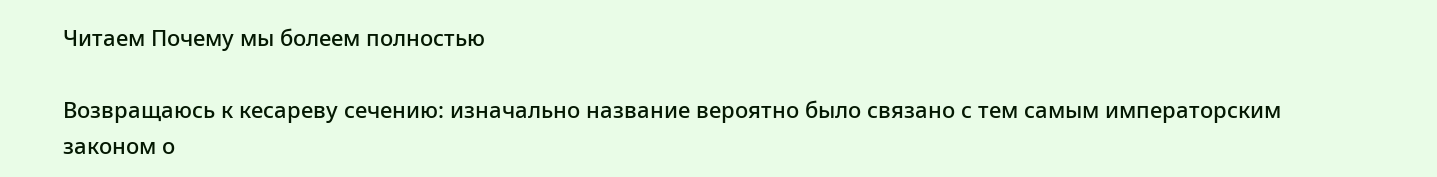Читаем Почему мы болеем полностью

Возвращаюсь к кесареву сечению: изначально название вероятно было связано с тем самым императорским законом о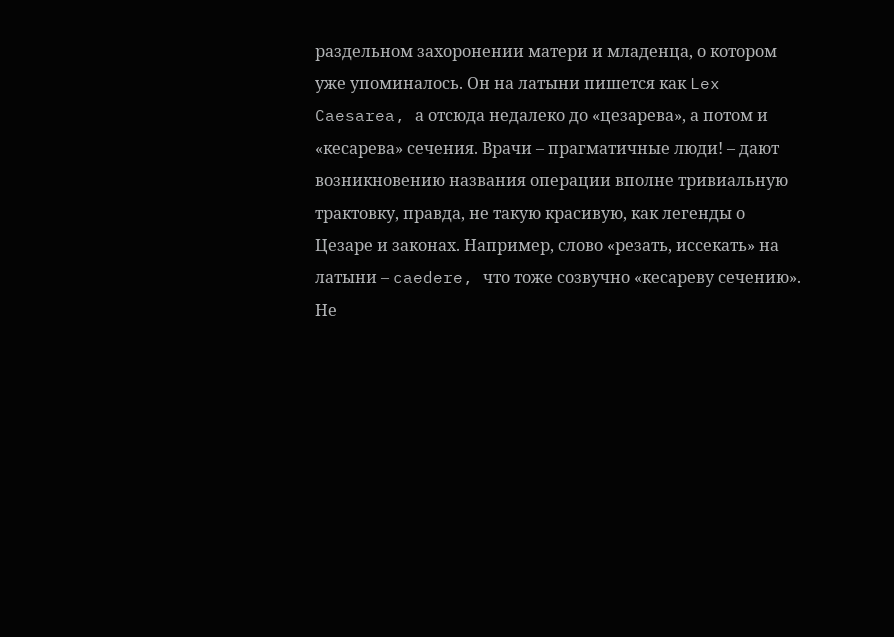раздельном захоронении матери и младенца, о котором уже упоминалось. Он на латыни пишется как Lex Caesarea, а отсюда недалеко до «цезарева», а потом и «кесарева» сечения. Врачи – прагматичные люди! – дают возникновению названия операции вполне тривиальную трактовку, правда, не такую красивую, как легенды о Цезаре и законах. Например, слово «резать, иссекать» на латыни – caedere, что тоже созвучно «кесареву сечению». Не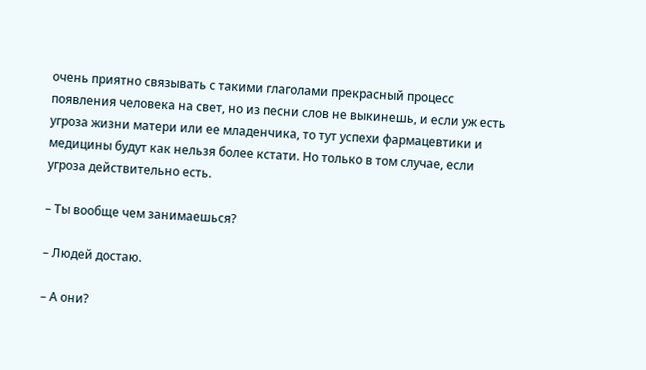очень приятно связывать с такими глаголами прекрасный процесс появления человека на свет, но из песни слов не выкинешь, и если уж есть угроза жизни матери или ее младенчика, то тут успехи фармацевтики и медицины будут как нельзя более кстати. Но только в том случае, если угроза действительно есть.

– Ты вообще чем занимаешься?

– Людей достаю.

– А они?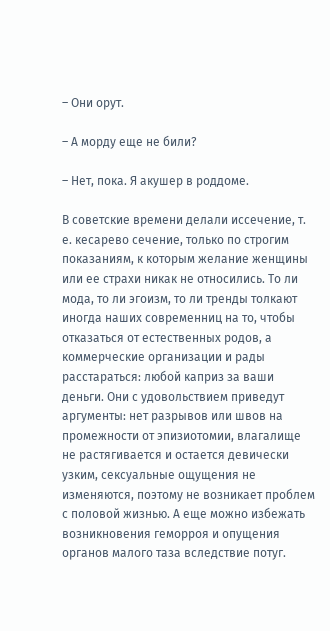– Они орут.

– А морду еще не били?

– Нет, пока. Я акушер в роддоме.

В советские времени делали иссечение, т. е. кесарево сечение, только по строгим показаниям, к которым желание женщины или ее страхи никак не относились. То ли мода, то ли эгоизм, то ли тренды толкают иногда наших современниц на то, чтобы отказаться от естественных родов, а коммерческие организации и рады расстараться: любой каприз за ваши деньги. Они с удовольствием приведут аргументы: нет разрывов или швов на промежности от эпизиотомии, влагалище не растягивается и остается девически узким, сексуальные ощущения не изменяются, поэтому не возникает проблем с половой жизнью. А еще можно избежать возникновения геморроя и опущения органов малого таза вследствие потуг.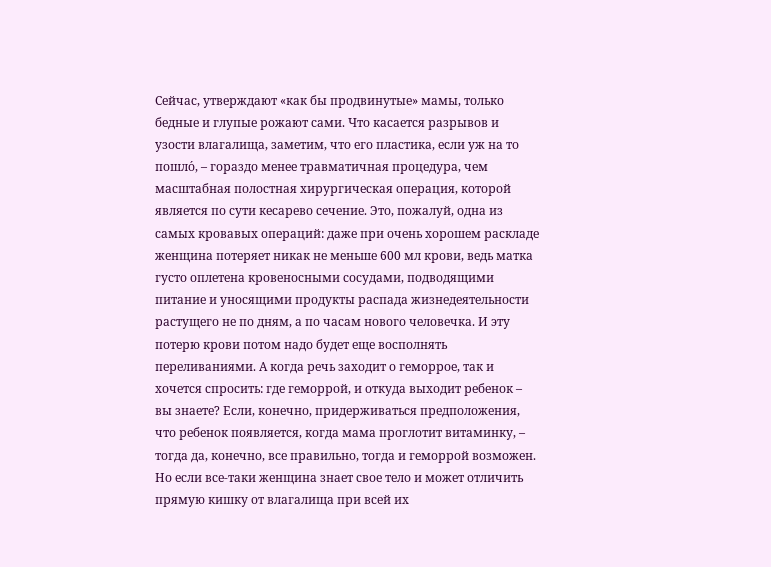Сейчас, утверждают «как бы продвинутые» мамы, только бедные и глупые рожают сами. Что касается разрывов и узости влагалища, заметим, что его пластика, если уж на то пошло́, – гораздо менее травматичная процедура, чем масштабная полостная хирургическая операция, которой является по сути кесарево сечение. Это, пожалуй, одна из самых кровавых операций: даже при очень хорошем раскладе женщина потеряет никак не меньше 600 мл крови, ведь матка густо оплетена кровеносными сосудами, подводящими питание и уносящими продукты распада жизнедеятельности растущего не по дням, а по часам нового человечка. И эту потерю крови потом надо будет еще восполнять переливаниями. А когда речь заходит о геморрое, так и хочется спросить: где геморрой, и откуда выходит ребенок – вы знаете? Если, конечно, придерживаться предположения, что ребенок появляется, когда мама проглотит витаминку, – тогда да, конечно, все правильно, тогда и геморрой возможен. Но если все-таки женщина знает свое тело и может отличить прямую кишку от влагалища при всей их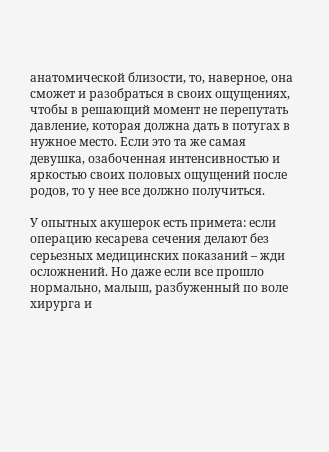анатомической близости, то, наверное, она сможет и разобраться в своих ощущениях, чтобы в решающий момент не перепутать давление, которая должна дать в потугах в нужное место. Если это та же самая девушка, озабоченная интенсивностью и яркостью своих половых ощущений после родов, то у нее все должно получиться.

У опытных акушерок есть примета: если операцию кесарева сечения делают без серьезных медицинских показаний – жди осложнений. Но даже если все прошло нормально, малыш, разбуженный по воле хирурга и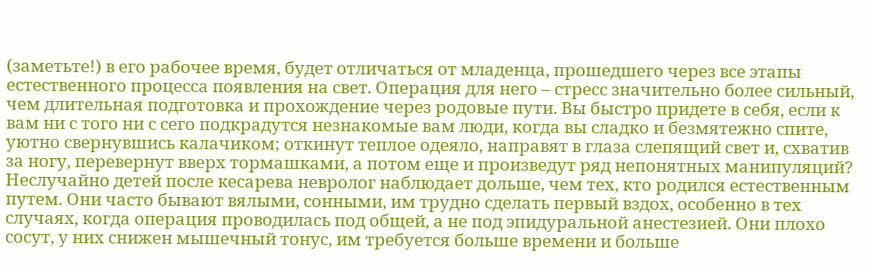(заметьте!) в его рабочее время, будет отличаться от младенца, прошедшего через все этапы естественного процесса появления на свет. Операция для него – стресс значительно более сильный, чем длительная подготовка и прохождение через родовые пути. Вы быстро придете в себя, если к вам ни с того ни с сего подкрадутся незнакомые вам люди, когда вы сладко и безмятежно спите, уютно свернувшись калачиком; откинут теплое одеяло, направят в глаза слепящий свет и, схватив за ногу, перевернут вверх тормашками, а потом еще и произведут ряд непонятных манипуляций? Неслучайно детей после кесарева невролог наблюдает дольше, чем тех, кто родился естественным путем. Они часто бывают вялыми, сонными, им трудно сделать первый вздох, особенно в тех случаях, когда операция проводилась под общей, а не под эпидуральной анестезией. Они плохо сосут, у них снижен мышечный тонус, им требуется больше времени и больше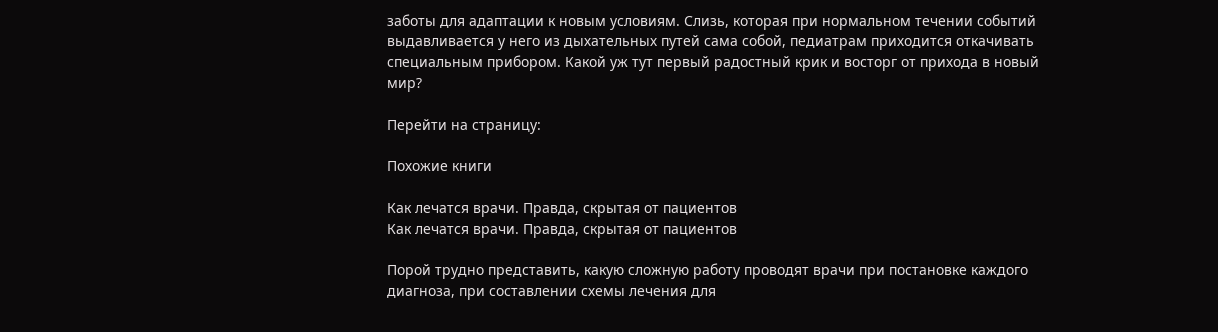заботы для адаптации к новым условиям. Слизь, которая при нормальном течении событий выдавливается у него из дыхательных путей сама собой, педиатрам приходится откачивать специальным прибором. Какой уж тут первый радостный крик и восторг от прихода в новый мир?

Перейти на страницу:

Похожие книги

Как лечатся врачи. Правда, скрытая от пациентов
Как лечатся врачи. Правда, скрытая от пациентов

Порой трудно представить, какую сложную работу проводят врачи при постановке каждого диагноза, при составлении схемы лечения для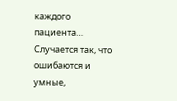каждого пациента… Случается так, что ошибаются и умные,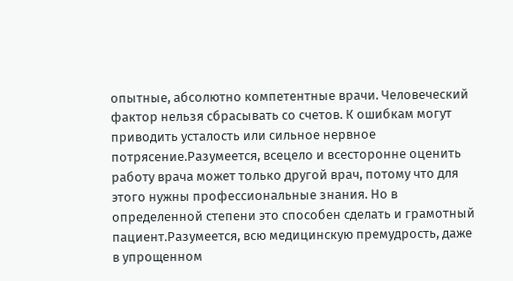опытные, абсолютно компетентные врачи. Человеческий фактор нельзя сбрасывать со счетов. К ошибкам могут приводить усталость или сильное нервное потрясение.Разумеется, всецело и всесторонне оценить работу врача может только другой врач, потому что для этого нужны профессиональные знания. Но в определенной степени это способен сделать и грамотный пациент.Разумеется, всю медицинскую премудрость, даже в упрощенном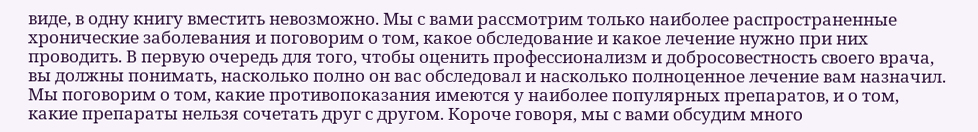виде, в одну книгу вместить невозможно. Мы с вами рассмотрим только наиболее распространенные хронические заболевания и поговорим о том, какое обследование и какое лечение нужно при них проводить. В первую очередь для того, чтобы оценить профессионализм и добросовестность своего врача, вы должны понимать, насколько полно он вас обследовал и насколько полноценное лечение вам назначил. Мы поговорим о том, какие противопоказания имеются у наиболее популярных препаратов, и о том, какие препараты нельзя сочетать друг с другом. Короче говоря, мы с вами обсудим много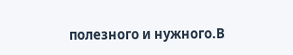полезного и нужного.В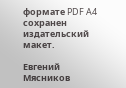формате PDF A4 сохранен издательский макет.

Евгений Мясников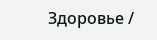Здоровье /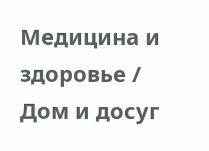Медицина и здоровье / Дом и досуг